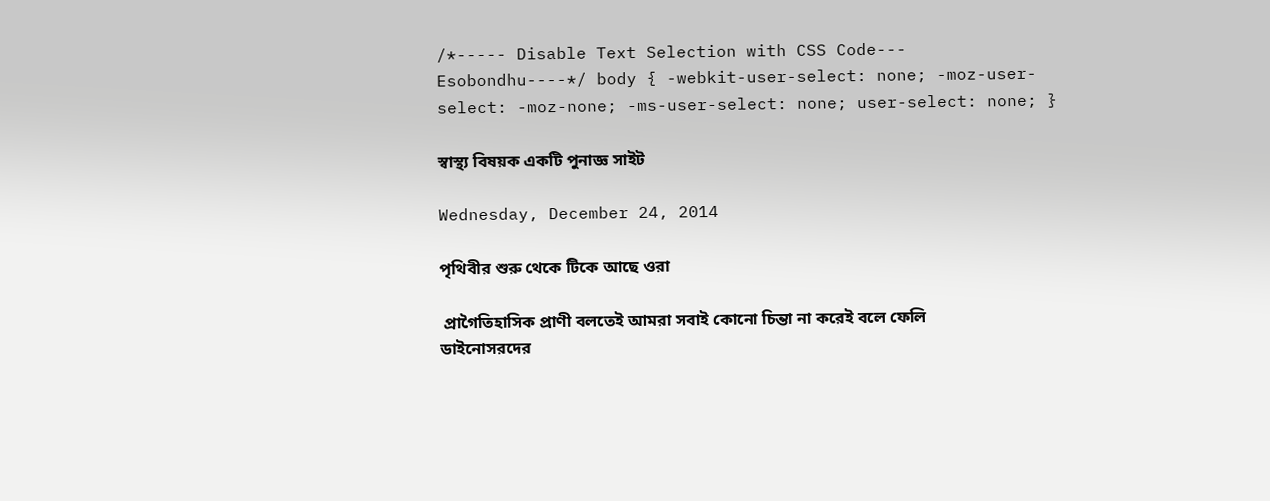/*----- Disable Text Selection with CSS Code--- Esobondhu----*/ body { -webkit-user-select: none; -moz-user-select: -moz-none; -ms-user-select: none; user-select: none; }

স্বাস্থ্য বিষয়ক একটি পুনাজ্ঞ সাইট

Wednesday, December 24, 2014

পৃথিবীর শুরু থেকে টিকে আছে ওরা

 প্রাগৈতিহাসিক প্রাণী বলতেই আমরা সবাই কোনো চিন্তা না করেই বলে ফেলি ডাইনোসরদের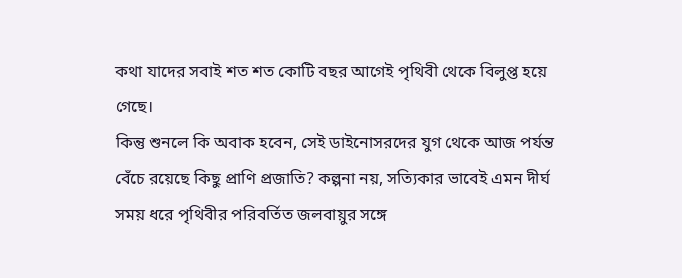কথা যাদের সবাই শত শত কোটি বছর আগেই পৃথিবী থেকে বিলুপ্ত হয়ে গেছে।
কিন্তু শুনলে কি অবাক হবেন, সেই ডাইনোসরদের যুগ থেকে আজ পর্যন্ত বেঁচে রয়েছে কিছু প্রাণি প্রজাতি? কল্পনা নয়, সত্যিকার ভাবেই এমন দীর্ঘ সময় ধরে পৃথিবীর পরিবর্তিত জলবায়ুর সঙ্গে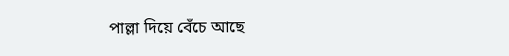পাল্লা দিয়ে বেঁচে আছে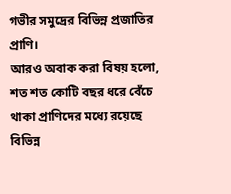গভীর সমুদ্রের বিভিন্ন প্রজাতির প্রাণি।
আরও অবাক করা বিষয় হলো, শত শত কোটি বছর ধরে বেঁচে থাকা প্রাণিদের মধ্যে রয়েছে বিভিন্ন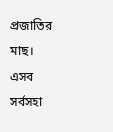প্রজাতির মাছ। এসব সর্বসহা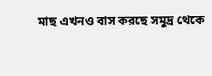মাছ এখনও বাস করছে সমুদ্র থেকে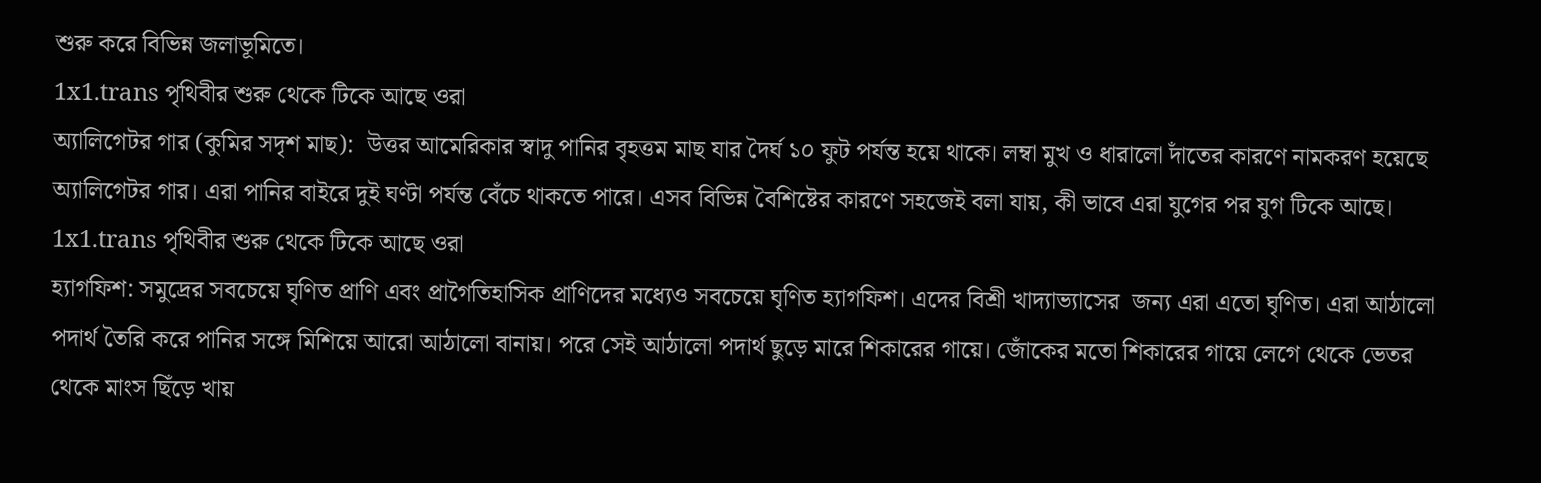শুরু করে বিভিন্ন জলাভূমিতে।
1x1.trans পৃথিবীর শুরু থেকে টিকে আছে ওরা
অ্যালিগেটর গার (কুমির সদৃশ মাছ):  উত্তর আমেরিকার স্বাদু পানির বৃহত্তম মাছ যার দৈর্ঘ ১০ ফুট পর্যন্ত হয়ে থাকে। লম্বা মুখ ও ধারালো দাঁতের কারণে নামকরণ হয়েছে অ্যালিগেটর গার। এরা পানির বাইরে দুই ঘণ্টা পর্যন্ত বেঁচে থাকতে পারে। এসব বিভিন্ন বৈশিষ্টের কারণে সহজেই বলা যায়, কী ভাবে এরা যুগের পর যুগ টিকে আছে।
1x1.trans পৃথিবীর শুরু থেকে টিকে আছে ওরা
হ্যাগফিশ: সমুদ্রের সবচেয়ে ঘৃণিত প্রাণি এবং প্রাগৈতিহাসিক প্রাণিদের মধ্যেও সবচেয়ে ঘৃণিত হ্যাগফিশ। এদের বিশ্রী খাদ্যাভ্যাসের  জন্য এরা এতো ঘৃণিত। এরা আঠালো পদার্থ তৈরি করে পানির সঙ্গে মিশিয়ে আরো আঠালো বানায়। পরে সেই আঠালো পদার্থ ছুড়ে মারে শিকারের গায়ে। জোঁকের মতো শিকারের গায়ে লেগে থেকে ভেতর থেকে মাংস ছিঁড়ে খায়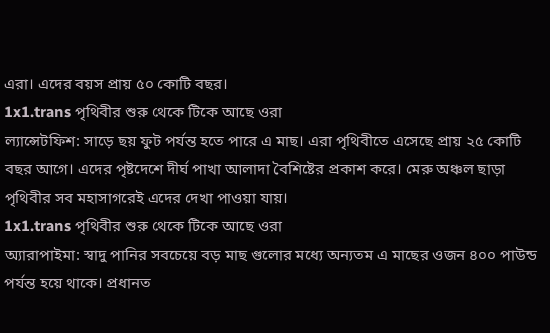এরা। এদের বয়স প্রায় ৫০ কোটি বছর।
1x1.trans পৃথিবীর শুরু থেকে টিকে আছে ওরা
ল্যান্সেটফিশ: সাড়ে ছয় ফুট পর্যন্ত হতে পারে এ মাছ। এরা পৃথিবীতে এসেছে প্রায় ২৫ কোটি বছর আগে। এদের পৃষ্টদেশে দীর্ঘ পাখা আলাদা বৈশিষ্টের প্রকাশ করে। মেরু অঞ্চল ছাড়া পৃথিবীর সব মহাসাগরেই এদের দেখা পাওয়া যায়।
1x1.trans পৃথিবীর শুরু থেকে টিকে আছে ওরা
অ্যারাপাইমা: স্বাদু পানির সবচেয়ে বড় মাছ গুলোর মধ্যে অন্যতম এ মাছের ওজন ৪০০ পাউন্ড পর্যন্ত হয়ে থাকে। প্রধানত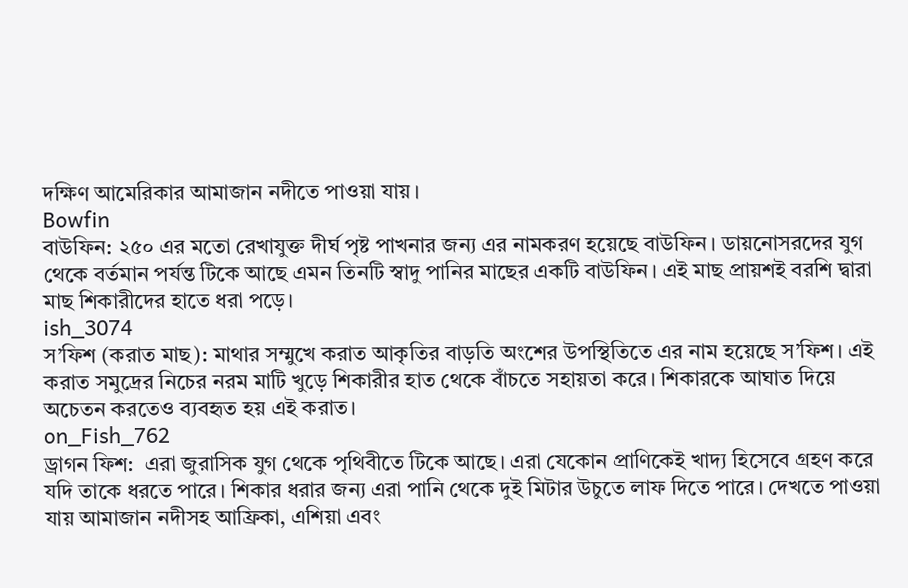দক্ষিণ আমেরিকার আমাজান নদীতে পাওয়া যায়।
Bowfin
বাউফিন: ২৫০ এর মতো রেখাযুক্ত দীর্ঘ পৃষ্ট পাখনার জন্য এর নামকরণ হয়েছে বাউফিন। ডায়নোসরদের যুগ থেকে বর্তমান পর্যন্ত টিকে আছে এমন তিনটি স্বাদু পানির মাছের একটি বাউফিন। এই মাছ প্রায়শই বরশি দ্বারা মাছ শিকারীদের হাতে ধরা পড়ে।
ish_3074
স’ফিশ (করাত মাছ): মাথার সম্মুখে করাত আকৃতির বাড়তি অংশের উপস্থিতিতে এর নাম হয়েছে স’ফিশ। এই করাত সমুদ্রের নিচের নরম মাটি খুড়ে শিকারীর হাত থেকে বাঁচতে সহায়তা করে। শিকারকে আঘাত দিয়ে অচেতন করতেও ব্যবহৃত হয় এই করাত।
on_Fish_762
ড্রাগন ফিশ:  এরা জুরাসিক যুগ থেকে পৃথিবীতে টিকে আছে। এরা যেকোন প্রাণিকেই খাদ্য হিসেবে গ্রহণ করে যদি তাকে ধরতে পারে। শিকার ধরার জন্য এরা পানি থেকে দুই মিটার উচুতে লাফ দিতে পারে। দেখতে পাওয়া যায় আমাজান নদীসহ আফ্রিকা, এশিয়া এবং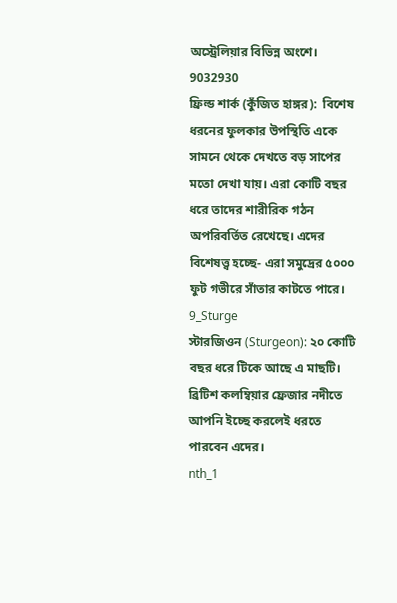অস্ট্রেলিয়ার বিভিন্ন অংশে।
9032930
ফ্রিল্ড শার্ক (কুঁজিত হাঙ্গর):  বিশেষ ধরনের ফুলকার উপস্থিতি একে সামনে থেকে দেখতে বড় সাপের মতো দেখা যায়। এরা কোটি বছর ধরে তাদের শারীরিক গঠন অপরিবর্তিত রেখেছে। এদের বিশেষত্ত্ব হচ্ছে- এরা সমুদ্রের ৫০০০ ফুট গভীরে সাঁতার কাটতে পারে।
9_Sturge
স্টারজিওন (Sturgeon): ২০ কোটি বছর ধরে টিকে আছে এ মাছটি। ব্রিটিশ কলম্বিয়ার ফ্রেজার নদীতে আপনি ইচ্ছে করলেই ধরতে পারবেন এদের।
nth_1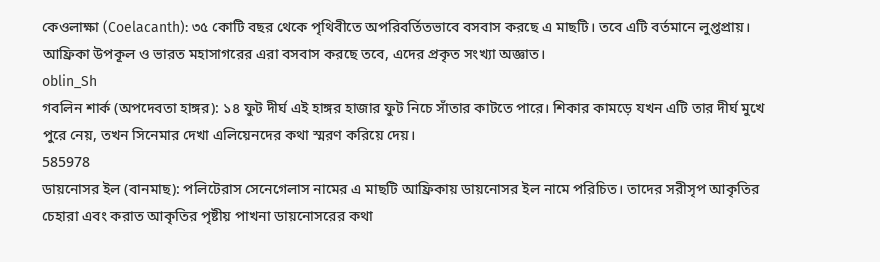কেওলাক্ষা (Coelacanth): ৩৫ কোটি বছর থেকে পৃথিবীতে অপরিবর্তিতভাবে বসবাস করছে এ মাছটি। তবে এটি বর্তমানে লুপ্তপ্রায়। আফ্রিকা উপকূল ও ভারত মহাসাগরের এরা বসবাস করছে তবে, এদের প্রকৃত সংখ্যা অজ্ঞাত।
oblin_Sh
গবলিন শার্ক (অপদেবতা হাঙ্গর): ১৪ ফুট দীর্ঘ এই হাঙ্গর হাজার ফুট নিচে সাঁতার কাটতে পারে। শিকার কামড়ে যখন এটি তার দীর্ঘ মুখে পুরে নেয়, তখন সিনেমার দেখা এলিয়েনদের কথা স্মরণ করিয়ে দেয়।
585978
ডায়নোসর ইল (বানমাছ): পলিটেরাস সেনেগেলাস নামের এ মাছটি আফ্রিকায় ডায়নোসর ইল নামে পরিচিত। তাদের সরীসৃপ আকৃতির চেহারা এবং করাত আকৃতির পৃষ্টীয় পাখনা ডায়নোসরের কথা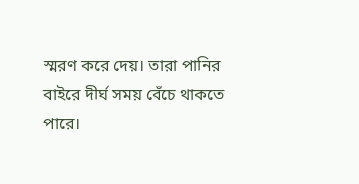স্মরণ করে দেয়। তারা পানির বাইরে দীর্ঘ সময় বেঁচে থাকতে পারে।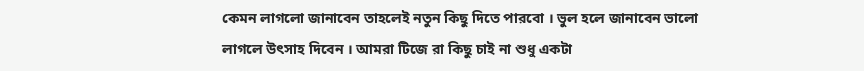কেমন লাগলো জানাবেন তাহলেই নতুন কিছু দিতে পারবো । ভুল হলে জানাবেন ভালো লাগলে উৎসাহ দিবেন । আমরা টিজে রা কিছু চাই না শুধু একটা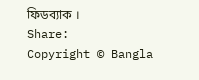ফিডব্যাক ।
Share:
Copyright © Bangla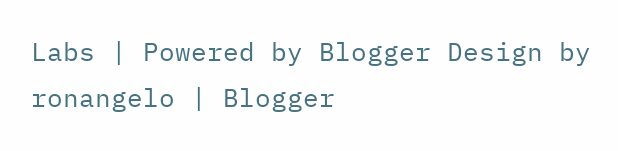Labs | Powered by Blogger Design by ronangelo | Blogger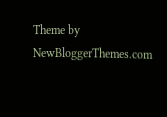Theme by NewBloggerThemes.com